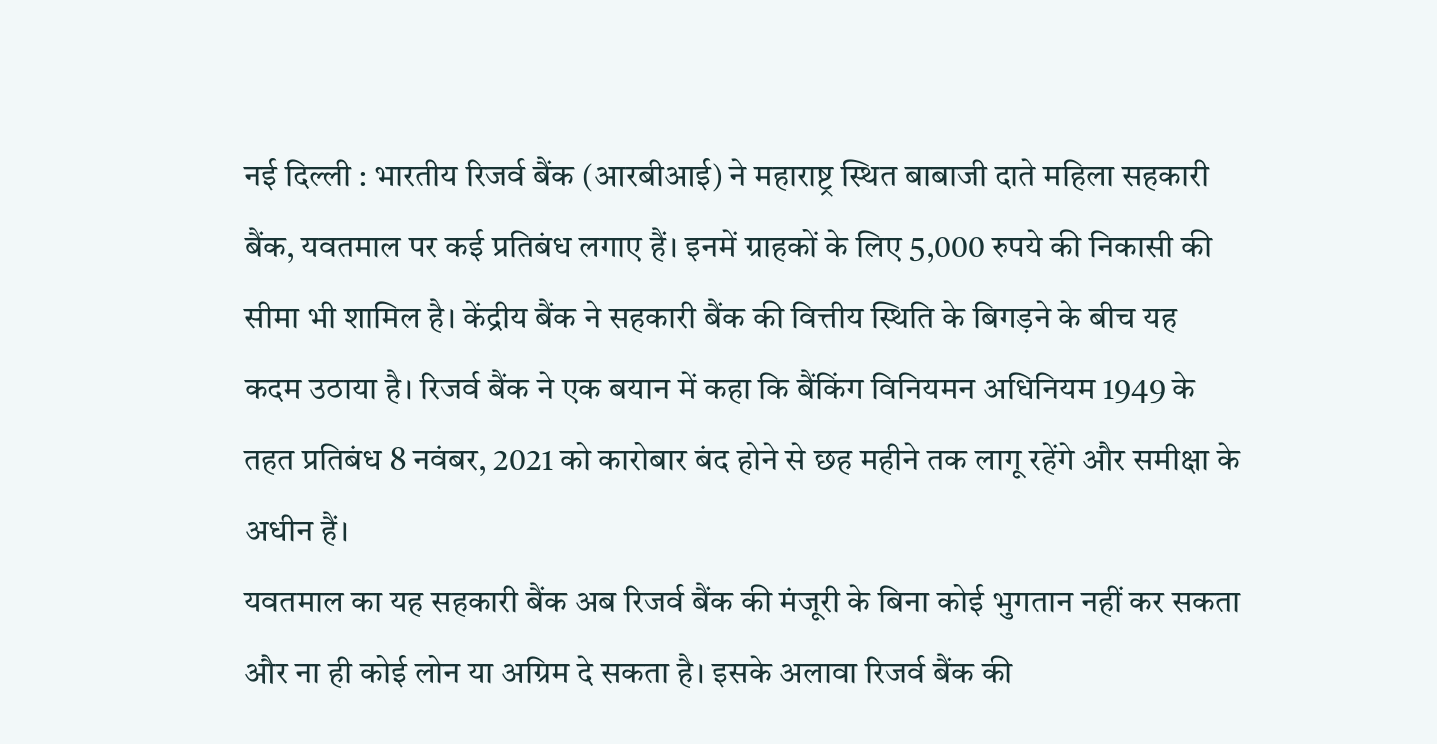नई दिल्ली : भारतीय रिजर्व बैंक (आरबीआई) ने महाराष्ट्र स्थित बाबाजी दाते महिला सहकारी बैंक, यवतमाल पर कई प्रतिबंध लगाए हैं। इनमें ग्राहकों के लिए 5,000 रुपये की निकासी की सीमा भी शामिल है। केंद्रीय बैंक ने सहकारी बैंक की वित्तीय स्थिति के बिगड़ने के बीच यह कदम उठाया है। रिजर्व बैंक ने एक बयान में कहा कि बैंकिंग विनियमन अधिनियम 1949 के तहत प्रतिबंध 8 नवंबर, 2021 को कारोबार बंद होने से छह महीने तक लागू रहेंगे और समीक्षा के अधीन हैं।
यवतमाल का यह सहकारी बैंक अब रिजर्व बैंक की मंजूरी के बिना कोई भुगतान नहीं कर सकता और ना ही कोई लोन या अग्रिम दे सकता है। इसके अलावा रिजर्व बैंक की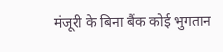मंजूरी के बिना बैंक कोई भुगतान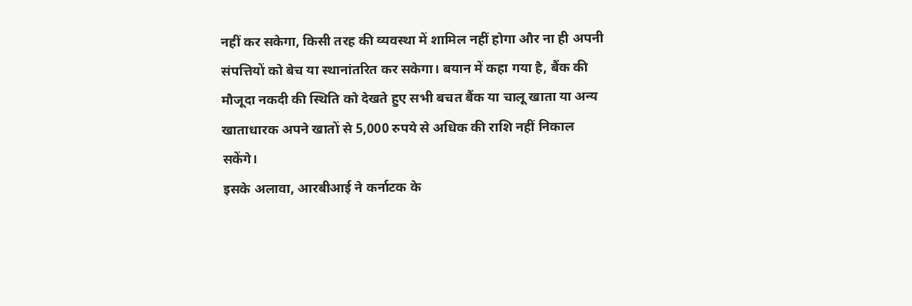नहीं कर सकेगा, किसी तरह की व्यवस्था में शामिल नहीं होगा और ना ही अपनी संपत्तियों को बेच या स्थानांतरित कर सकेगा। बयान में कहा गया है, बैंक की मौजूदा नकदी की स्थिति को देखते हुए सभी बचत बैंक या चालू खाता या अन्य खाताधारक अपने खातों से 5,000 रुपये से अधिक की राशि नहीं निकाल सकेंगे।
इसके अलावा, आरबीआई ने कर्नाटक के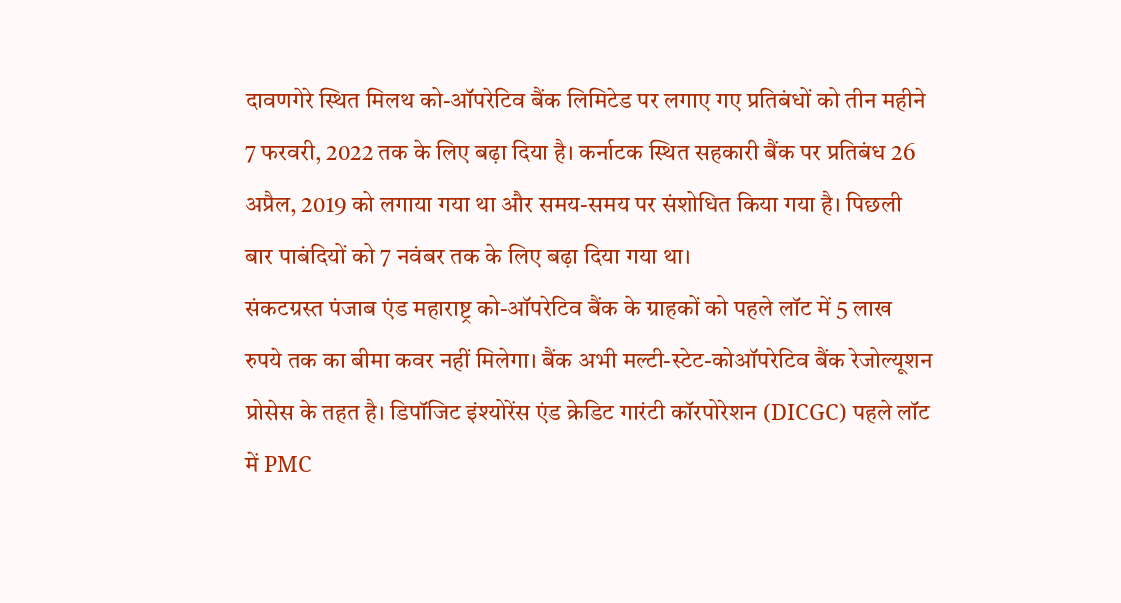दावणगेरे स्थित मिलथ को-ऑपरेटिव बैंक लिमिटेड पर लगाए गए प्रतिबंधों को तीन महीने 7 फरवरी, 2022 तक के लिए बढ़ा दिया है। कर्नाटक स्थित सहकारी बैंक पर प्रतिबंध 26 अप्रैल, 2019 को लगाया गया था और समय-समय पर संशोधित किया गया है। पिछली बार पाबंदियों को 7 नवंबर तक के लिए बढ़ा दिया गया था।
संकटग्रस्त पंजाब एंड महाराष्ट्र को-ऑपरेटिव बैंक के ग्राहकों को पहले लॉट में 5 लाख रुपये तक का बीमा कवर नहीं मिलेगा। बैंक अभी मल्टी-स्टेट-कोऑपरेटिव बैंक रेजोल्यूशन प्रोसेस के तहत है। डिपॉजिट इंश्योरेंस एंड क्रेडिट गारंटी कॉरपोरेशन (DICGC) पहले लॉट में PMC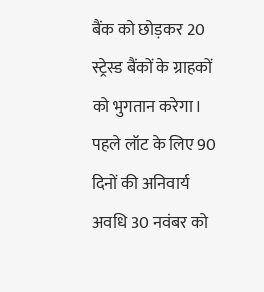बैंक को छोड़कर 20 स्ट्रेस्ड बैंकों के ग्राहकों को भुगतान करेगा। पहले लॉट के लिए 90 दिनों की अनिवार्य अवधि 30 नवंबर को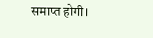समाप्त होगी।